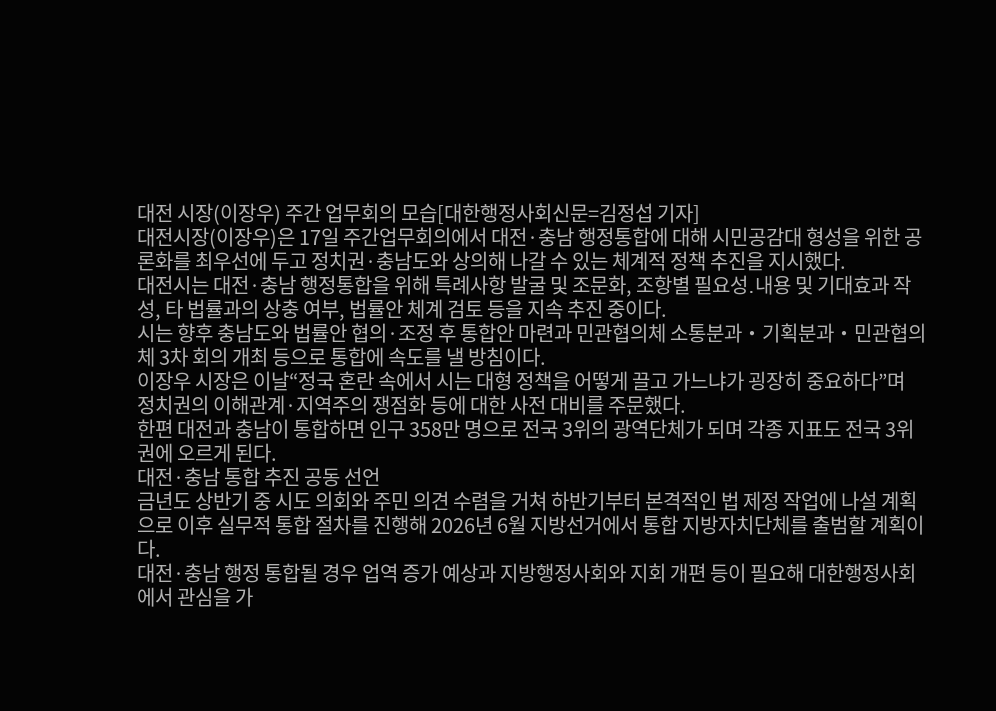대전 시장(이장우) 주간 업무회의 모습[대한행정사회신문=김정섭 기자]
대전시장(이장우)은 17일 주간업무회의에서 대전·충남 행정통합에 대해 시민공감대 형성을 위한 공론화를 최우선에 두고 정치권·충남도와 상의해 나갈 수 있는 체계적 정책 추진을 지시했다.
대전시는 대전·충남 행정통합을 위해 특례사항 발굴 및 조문화, 조항별 필요성․내용 및 기대효과 작성, 타 법률과의 상충 여부, 법률안 체계 검토 등을 지속 추진 중이다.
시는 향후 충남도와 법률안 협의·조정 후 통합안 마련과 민관협의체 소통분과・기획분과・민관협의체 3차 회의 개최 등으로 통합에 속도를 낼 방침이다.
이장우 시장은 이날“정국 혼란 속에서 시는 대형 정책을 어떻게 끌고 가느냐가 굉장히 중요하다”며 정치권의 이해관계·지역주의 쟁점화 등에 대한 사전 대비를 주문했다.
한편 대전과 충남이 통합하면 인구 358만 명으로 전국 3위의 광역단체가 되며 각종 지표도 전국 3위권에 오르게 된다.
대전·충남 통합 추진 공동 선언
금년도 상반기 중 시도 의회와 주민 의견 수렴을 거쳐 하반기부터 본격적인 법 제정 작업에 나설 계획으로 이후 실무적 통합 절차를 진행해 2026년 6월 지방선거에서 통합 지방자치단체를 출범할 계획이다.
대전·충남 행정 통합될 경우 업역 증가 예상과 지방행정사회와 지회 개편 등이 필요해 대한행정사회에서 관심을 가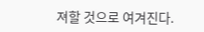져할 것으로 여겨진다.